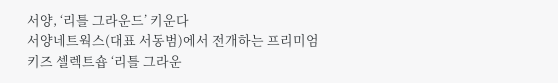서양, ‘리틀 그라운드’ 키운다
서양네트웍스(대표 서동범)에서 전개하는 프리미엄키즈 셀렉트숍 ‘리틀 그라운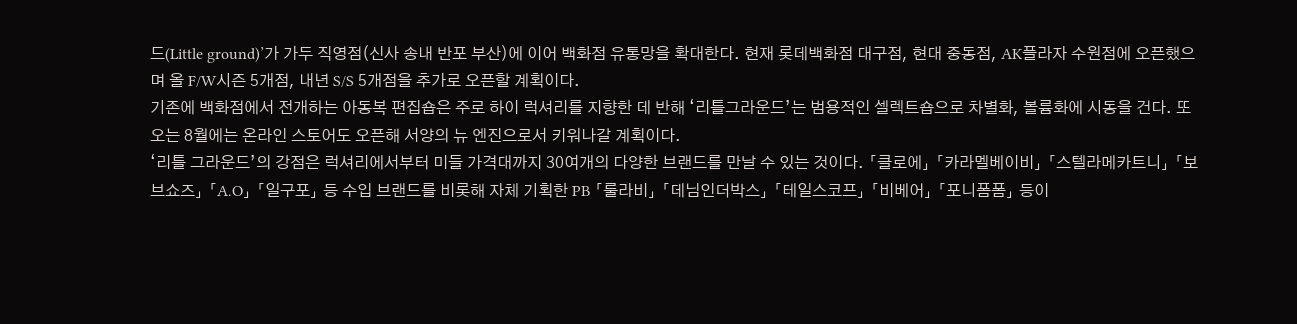드(Little ground)’가 가두 직영점(신사 송내 반포 부산)에 이어 백화점 유통망을 확대한다. 현재 롯데백화점 대구점, 현대 중동점, AK플라자 수원점에 오픈했으며 올 F/W시즌 5개점, 내년 S/S 5개점을 추가로 오픈할 계획이다.
기존에 백화점에서 전개하는 아동복 편집숍은 주로 하이 럭셔리를 지향한 데 반해 ‘리틀그라운드’는 범용적인 셀렉트숍으로 차별화, 볼륨화에 시동을 건다. 또 오는 8월에는 온라인 스토어도 오픈해 서양의 뉴 엔진으로서 키워나갈 계획이다.
‘리틀 그라운드’의 강점은 럭셔리에서부터 미들 가격대까지 30여개의 다양한 브랜드를 만날 수 있는 것이다. 「클로에」 「카라멜베이비」 「스텔라메카트니」 「보브쇼즈」 「A.O」 「일구포」 등 수입 브랜드를 비롯해 자체 기획한 PB 「룰라비」 「데님인더박스」 「테일스코프」 「비베어」 「포니폼폼」 등이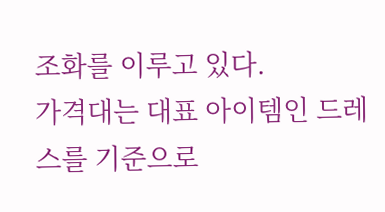조화를 이루고 있다.
가격대는 대표 아이템인 드레스를 기준으로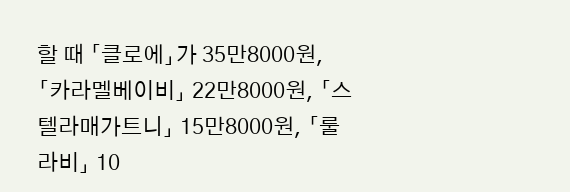할 때 「클로에」가 35만8000원, 「카라멜베이비」 22만8000원, 「스텔라매가트니」 15만8000원, 「룰라비」 10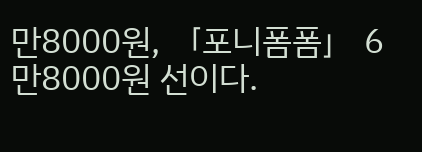만8000원, 「포니폼폼」 6만8000원 선이다.